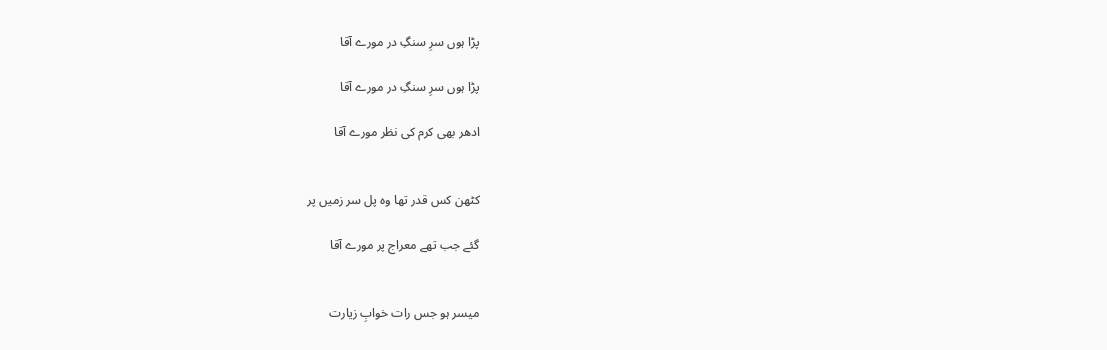پڑا ہوں سرِ سنگِ در مورے آقا

پڑا ہوں سرِ سنگِ در مورے آقا

ادھر بھی کرم کی نظر مورے آقا


کٹھن کس قدر تھا وہ پل سر زمیں پر

گئے جب تھے معراج پر مورے آقا


میسر ہو جس رات خوابِ زیارت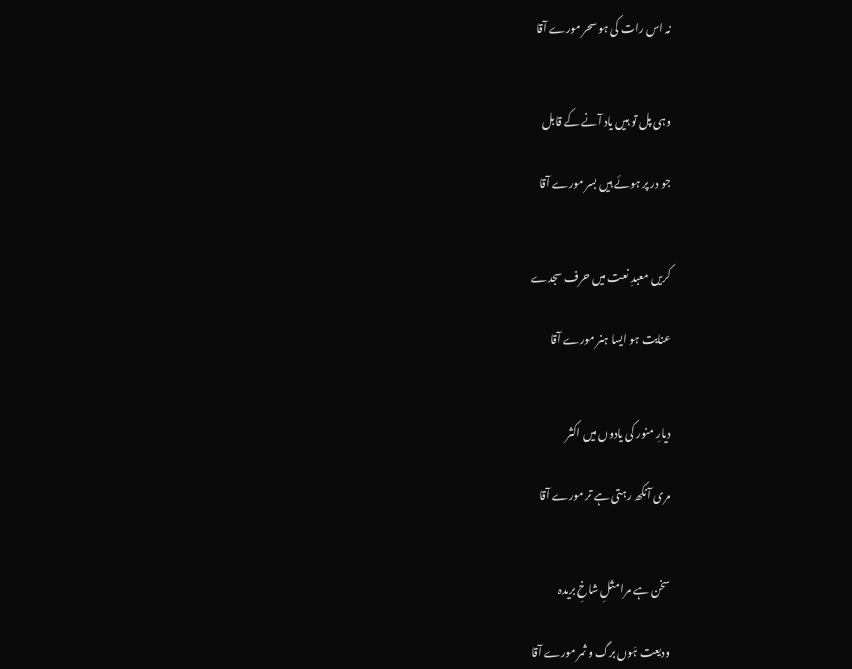نہ اس رات کی ہو سحر مورے آقا


وہی پل تو ہیں یاد آنے کے قابل

جو در پر ہوئے ہیں بسر مورے آقا


کریں معبدِ نعت میں حرف سجدے

عنایت ہو ایسا ہنر مورے آقا


دیارِ منور کی یادوں میں اکثر

مری آنکھ رہتی ہے تر مورے آقا


سخن ہے مرا مثلِ شاخِ بریدہ

ودیعت ہَوں برگ و ثمر مورے آقا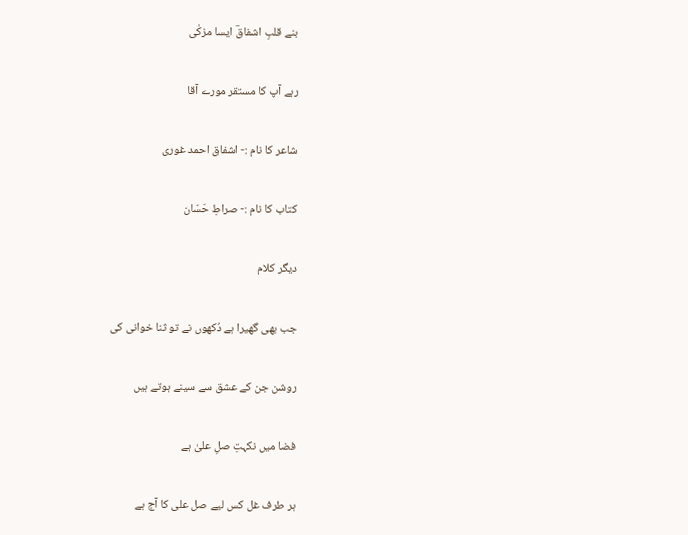بنے قلبِ اشفاقؔ ایسا مزکٰی

رہے آپ کا مستقر مورے آقا

شاعر کا نام :- اشفاق احمد غوری

کتاب کا نام :- صراطِ حَسّان

دیگر کلام

جب بھی گھیرا ہے دُکھوں نے تو ثنا خوانی کی

روشن جن کے عشق سے سینے ہوتے ہیں

فضا میں نکہتِ صلِ علیٰ ہے

ہر طرف غل کس لیے صل علی کا آج ہے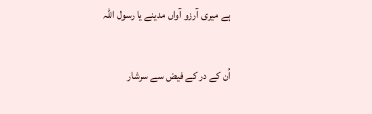ہے میری آرزو آواں مدینے یا رسول اللہ

اُن کے در کے فیض سے سرشار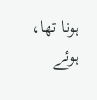ہونا تھا، ہوئے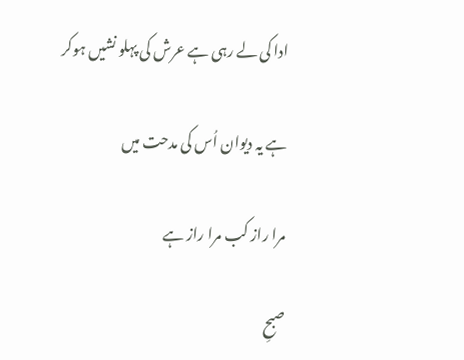ادا کی لے رہی ہے عرش کی پہلو نشیں ہوکر

ہے یہ دیوان اُس کی مدحت میں

مرا راز کب مرا راز ہے

صبحِ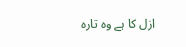ازل کا ہے وہ تارہ